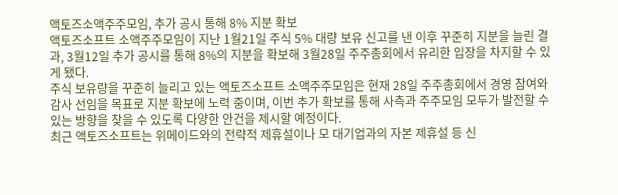액토즈소액주주모임, 추가 공시 통해 8% 지분 확보
액토즈소프트 소액주주모임이 지난 1월21일 주식 5% 대량 보유 신고를 낸 이후 꾸준히 지분을 늘린 결과, 3월12일 추가 공시를 통해 8%의 지분을 확보해 3월28일 주주총회에서 유리한 입장을 차지할 수 있게 됐다.
주식 보유량을 꾸준히 늘리고 있는 액토즈소프트 소액주주모임은 현재 28일 주주총회에서 경영 참여와 감사 선임을 목표로 지분 확보에 노력 중이며, 이번 추가 확보를 통해 사측과 주주모임 모두가 발전할 수 있는 방향을 찾을 수 있도록 다양한 안건을 제시할 예정이다.
최근 액토즈소프트는 위메이드와의 전략적 제휴설이나 모 대기업과의 자본 제휴설 등 신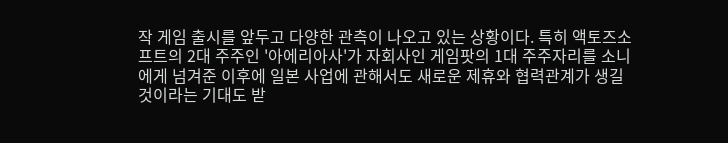작 게임 출시를 앞두고 다양한 관측이 나오고 있는 상황이다. 특히 액토즈소프트의 2대 주주인 '아에리아사'가 자회사인 게임팟의 1대 주주자리를 소니에게 넘겨준 이후에 일본 사업에 관해서도 새로운 제휴와 협력관계가 생길 것이라는 기대도 받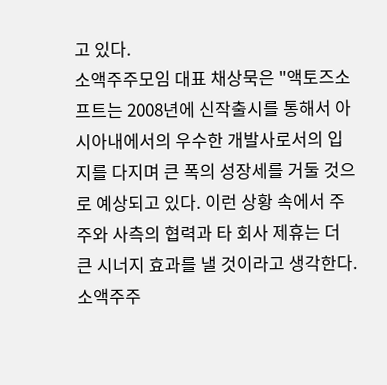고 있다.
소액주주모임 대표 채상묵은 "액토즈소프트는 2008년에 신작출시를 통해서 아시아내에서의 우수한 개발사로서의 입지를 다지며 큰 폭의 성장세를 거둘 것으로 예상되고 있다. 이런 상황 속에서 주주와 사측의 협력과 타 회사 제휴는 더 큰 시너지 효과를 낼 것이라고 생각한다. 소액주주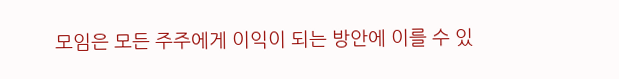모임은 모든 주주에게 이익이 되는 방안에 이를 수 있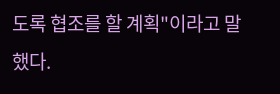도록 협조를 할 계획"이라고 말했다.